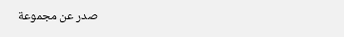صدر عن مجموعة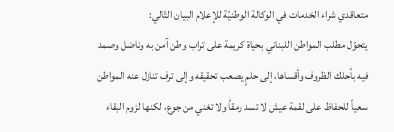متعاقدي شراء الخدمات في الوكالة الوطنيّة للإعلام البيان التّالي:
يتحوّل مطلب المواطن اللبناني بحياة كريمة على تراب وطن آمن به وناضل وصمد فيه بأحلك الظروف وأقساها، إلى حلمٍ يصعب تحقيقه وإلى ترف تنازل عنه المواطن سعياً للحفاظ على لقمة عيش لا تسد رمقاً ولا تغني من جوع، لكنها لزوم البقاء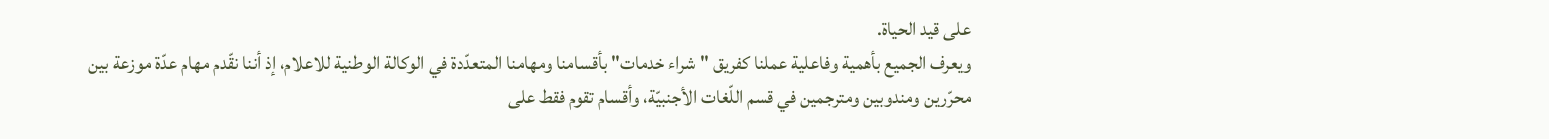على قيد الحياة.
ويعرف الجميع بأهمية وفاعلية عملنا كفريق "شراء خدمات" بأقسامنا ومهامنا المتعدّدة في الوكالة الوطنية للاعلام، إذ أننا نقّدم مهام عدّة موزعة بين محرّرين ومندوبين ومترجمين في قسم اللّغات الأجنبيّة، وأقسام تقوم فقط على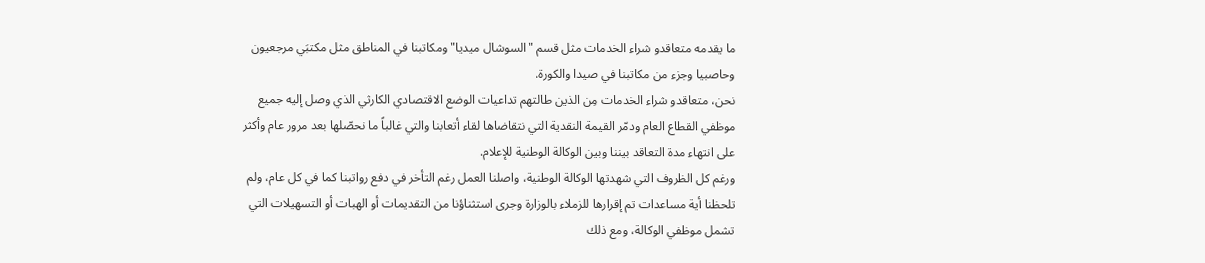ما يقدمه متعاقدو شراء الخدمات مثل قسم "السوشال ميديا" ومكاتبنا في المناطق مثل مكتبَي مرجعيون وحاصبيا وجزء من مكاتبنا في صيدا والكورة.
نحن، متعاقدو شراء الخدمات مِن الذين طالتهم تداعيات الوضع الاقتصادي الكارثي الذي وصل إليه جميع موظفي القطاع العام ودمّر القيمة النقدية التي نتقاضاها لقاء أتعابنا والتي غالباً ما نحصّلها بعد مرور عام وأكثر على انتهاء مدة التعاقد بيننا وبين الوكالة الوطنية للإعلام.
ورغم كل الظروف التي شهدتها الوكالة الوطنية، واصلنا العمل رغم التأخر في دفع رواتبنا كما في كل عام، ولم تلحظنا أية مساعدات تم إقرارها للزملاء بالوزارة وجرى استثناؤنا من التقديمات أو الهبات أو التسهيلات التي تشمل موظفي الوكالة، ومع ذلك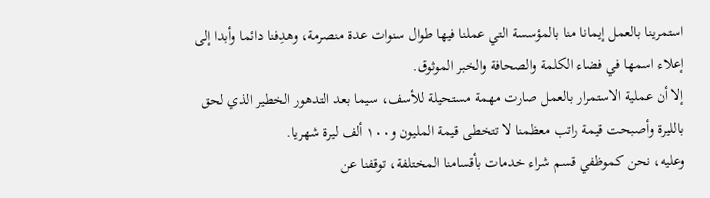استمرينا بالعمل إيمانا منا بالمؤسسة التي عملنا فيها طوال سنوات عدة منصرمة، وهدِفنا دائما وأبدا إلى إعلاء اسمها في فضاء الكلمة والصحافة والخبر الموثوق.
إلا أن عملية الاستمرار بالعمل صارت مهمة مستحيلة للأسف، سيما بعد التدهور الخطير الذي لحق بالليرة وأصبحت قيمة راتب معظمنا لا تتخطى قيمة المليون و١٠٠ ألف ليرة شهريا.
وعليه، نحن كموظفي قسم شراء خدمات بأقسامنا المختلفة، توقفنا عن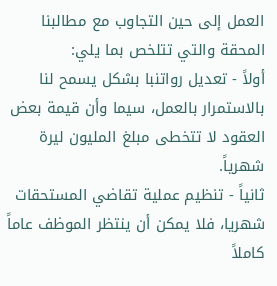العمل إلى حين التجاوب مع مطالبنا المحقة والتي تتلخص بما يلي:
أولاً - تعديل رواتنبا بشكل يسمح لنا بالاستمرار بالعمل، سيما وأن قيمة بعض العقود لا تتخطى مبلغ المليون ليرة شهرياً.
ثانياً - تنظيم عملية تقاضي المستحقات شهريا، فلا يمكن أن ينتظر الموظف عاماً كاملاً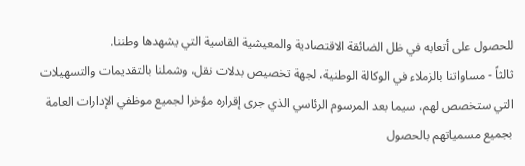للحصول على أتعابه في ظل الضائقة الاقتصادية والمعيشية القاسية التي يشهدها وطننا.
ثالثاً - مساواتنا بالزملاء في الوكالة الوطنية، لجهة تخصيص بدلات نقل، وشملنا بالتقديمات والتسهيلات التي ستخصص لهم، سيما بعد المرسوم الرئاسي الذي جرى إقراره مؤخرا لجميع موظفي الإدارات العامة بجميع مسمياتهم بالحصول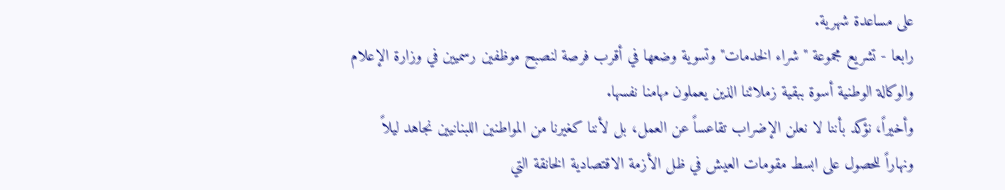على مساعدة شهرية.
رابعا - تشريع مجموعة "شراء الخدمات" وتسوية وضعها في أقرب فرصة لنصبح موظفين رسميين في وزارة الإعلام والوكالة الوطنية أسوة ببقية زملائنا الذين يعملون مهامنا نفسها.
وأخيراً، نؤكد بأننا لا نعلن الإضراب تقاعساً عن العمل، بل لأننا كغيرنا من المواطنين اللبنانيين نجاهد ليلاً ونهاراً للحصول على ابسط مقومات العيش في ظل الأزمة الاقتصادية الخانقة التي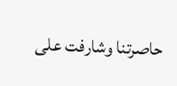حاصرتنا وشارفت على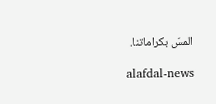المسّ بكراماتنا.

alafdal-news